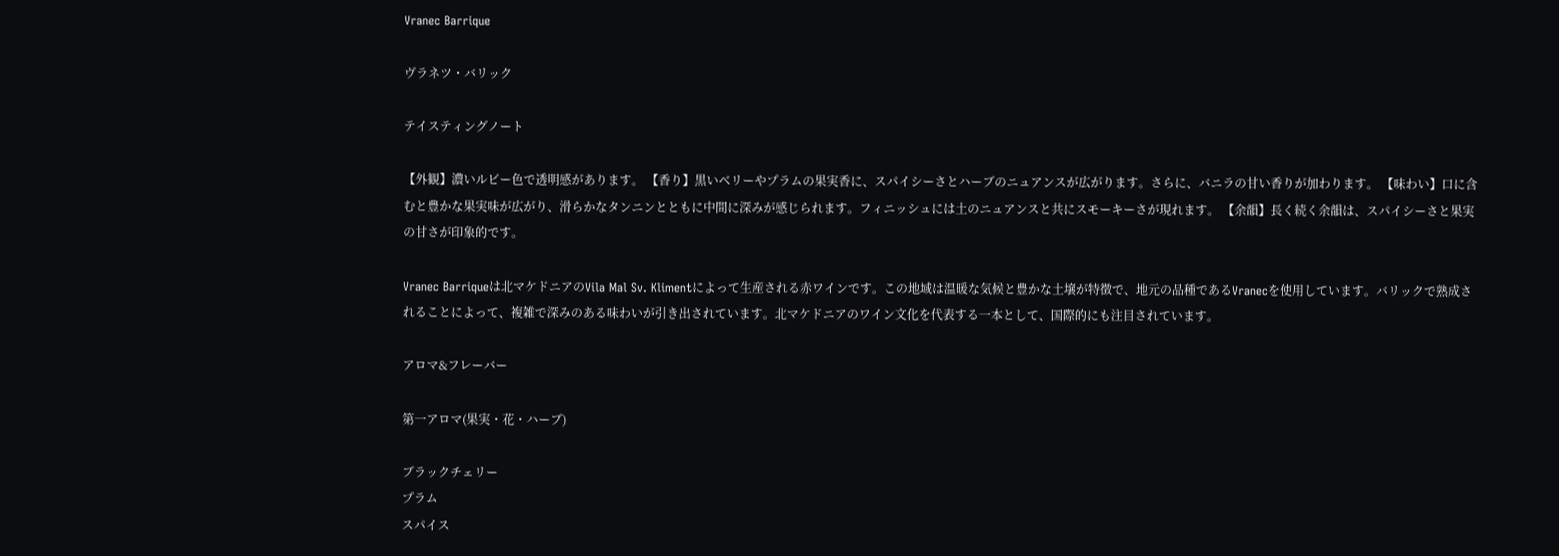Vranec Barrique

ヴラネツ・バリック

テイスティングノート

【外観】濃いルビー色で透明感があります。 【香り】黒いベリーやプラムの果実香に、スパイシーさとハーブのニュアンスが広がります。さらに、バニラの甘い香りが加わります。 【味わい】口に含むと豊かな果実味が広がり、滑らかなタンニンとともに中間に深みが感じられます。フィニッシュには土のニュアンスと共にスモーキーさが現れます。 【余韻】長く続く余韻は、スパイシーさと果実の甘さが印象的です。

Vranec Barriqueは北マケドニアのVila Mal Sv. Klimentによって生産される赤ワインです。この地域は温暖な気候と豊かな土壌が特徴で、地元の品種であるVranecを使用しています。バリックで熟成されることによって、複雑で深みのある味わいが引き出されています。北マケドニアのワイン文化を代表する一本として、国際的にも注目されています。

アロマ&フレーバー

第一アロマ(果実・花・ハーブ)

ブラックチェリー
プラム
スパイス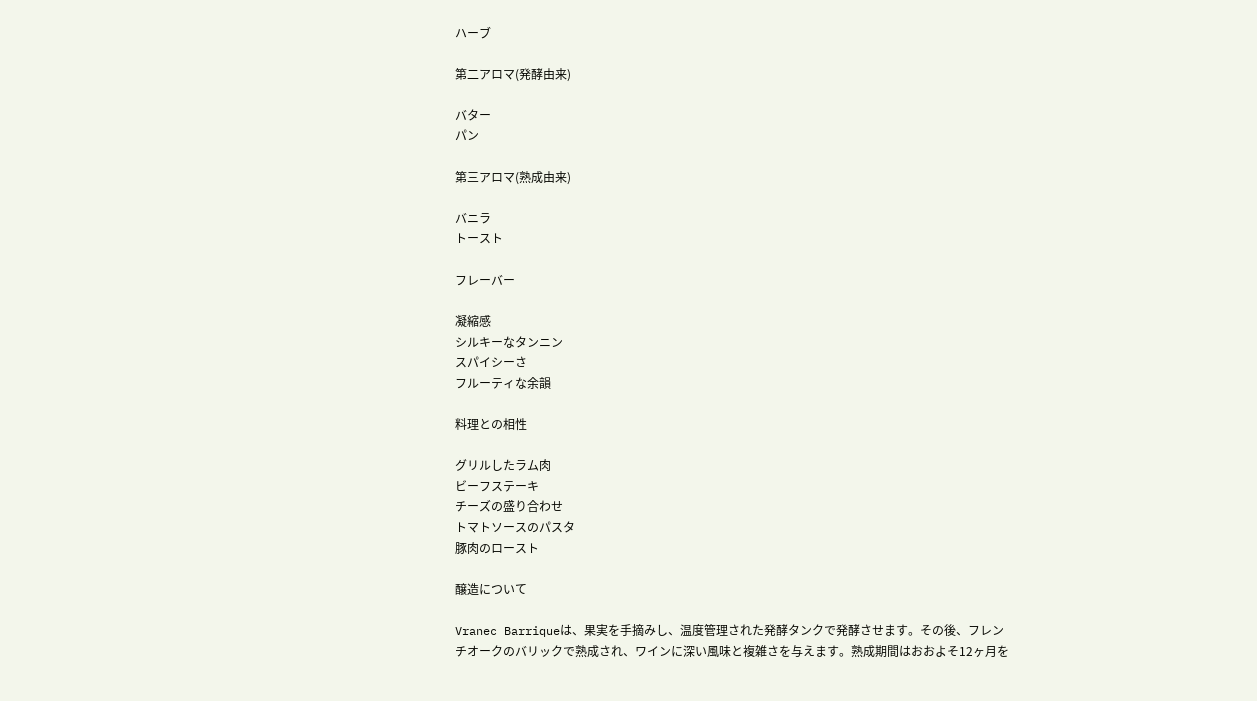ハーブ

第二アロマ(発酵由来)

バター
パン

第三アロマ(熟成由来)

バニラ
トースト

フレーバー

凝縮感
シルキーなタンニン
スパイシーさ
フルーティな余韻

料理との相性

グリルしたラム肉
ビーフステーキ
チーズの盛り合わせ
トマトソースのパスタ
豚肉のロースト

醸造について

Vranec Barriqueは、果実を手摘みし、温度管理された発酵タンクで発酵させます。その後、フレンチオークのバリックで熟成され、ワインに深い風味と複雑さを与えます。熟成期間はおおよそ12ヶ月を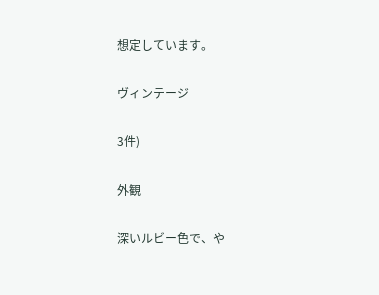想定しています。

ヴィンテージ

3件)

外観

深いルビー色で、や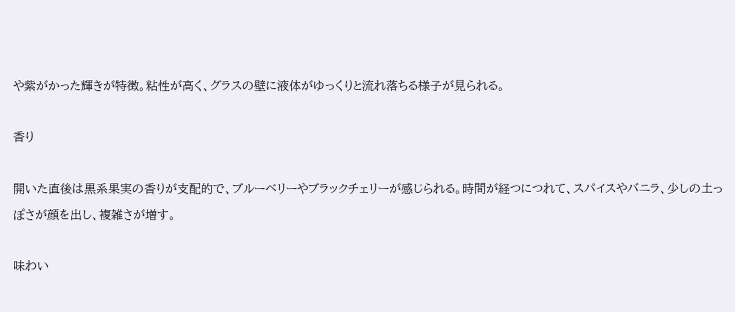や紫がかった輝きが特徴。粘性が高く、グラスの壁に液体がゆっくりと流れ落ちる様子が見られる。

香り

開いた直後は黒系果実の香りが支配的で、ブルーベリーやブラックチェリーが感じられる。時間が経つにつれて、スパイスやバニラ、少しの土っぽさが顔を出し、複雑さが増す。

味わい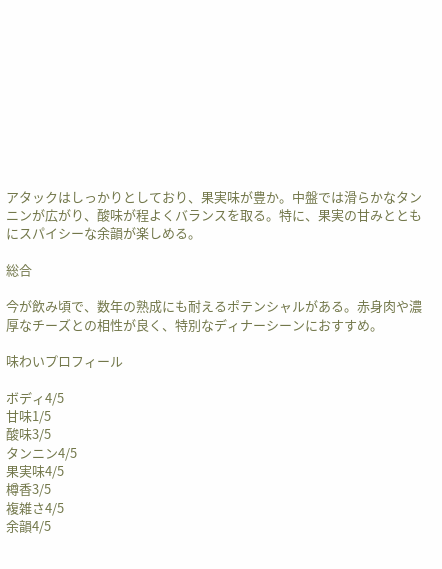アタックはしっかりとしており、果実味が豊か。中盤では滑らかなタンニンが広がり、酸味が程よくバランスを取る。特に、果実の甘みとともにスパイシーな余韻が楽しめる。

総合

今が飲み頃で、数年の熟成にも耐えるポテンシャルがある。赤身肉や濃厚なチーズとの相性が良く、特別なディナーシーンにおすすめ。

味わいプロフィール

ボディ4/5
甘味1/5
酸味3/5
タンニン4/5
果実味4/5
樽香3/5
複雑さ4/5
余韻4/5